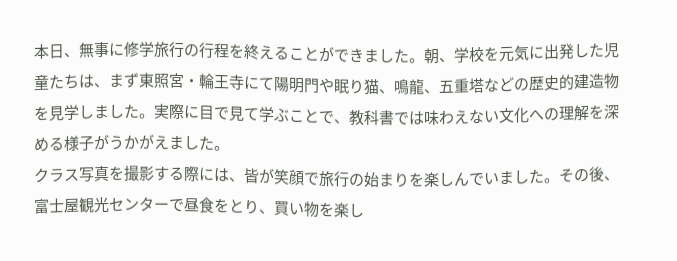本日、無事に修学旅行の行程を終えることができました。朝、学校を元気に出発した児童たちは、まず東照宮・輪王寺にて陽明門や眠り猫、鳴龍、五重塔などの歴史的建造物を見学しました。実際に目で見て学ぶことで、教科書では味わえない文化への理解を深める様子がうかがえました。
クラス写真を撮影する際には、皆が笑顔で旅行の始まりを楽しんでいました。その後、富士屋観光センターで昼食をとり、買い物を楽し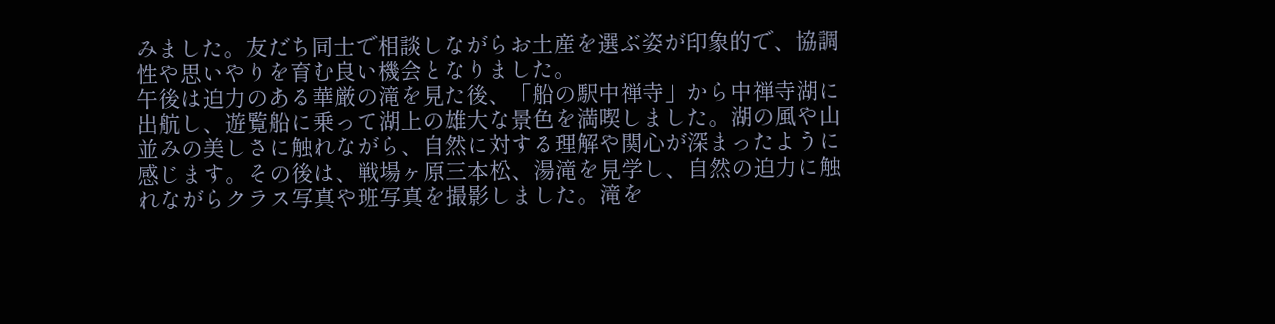みました。友だち同士で相談しながらお土産を選ぶ姿が印象的で、協調性や思いやりを育む良い機会となりました。
午後は迫力のある華厳の滝を見た後、「船の駅中禅寺」から中禅寺湖に出航し、遊覧船に乗って湖上の雄大な景色を満喫しました。湖の風や山並みの美しさに触れながら、自然に対する理解や関心が深まったように感じます。その後は、戦場ヶ原三本松、湯滝を見学し、自然の迫力に触れながらクラス写真や班写真を撮影しました。滝を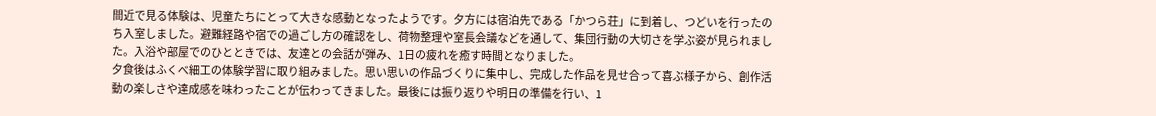間近で見る体験は、児童たちにとって大きな感動となったようです。夕方には宿泊先である「かつら荘」に到着し、つどいを行ったのち入室しました。避難経路や宿での過ごし方の確認をし、荷物整理や室長会議などを通して、集団行動の大切さを学ぶ姿が見られました。入浴や部屋でのひとときでは、友達との会話が弾み、1日の疲れを癒す時間となりました。
夕食後はふくべ細工の体験学習に取り組みました。思い思いの作品づくりに集中し、完成した作品を見せ合って喜ぶ様子から、創作活動の楽しさや達成感を味わったことが伝わってきました。最後には振り返りや明日の準備を行い、1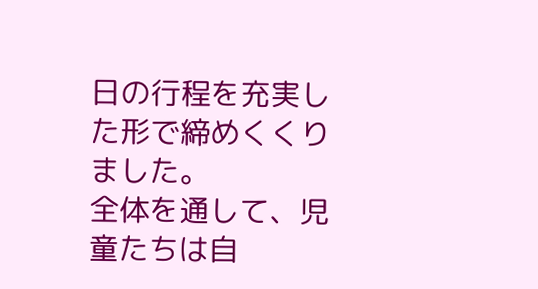日の行程を充実した形で締めくくりました。
全体を通して、児童たちは自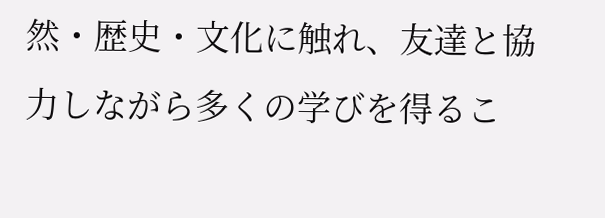然・歴史・文化に触れ、友達と協力しながら多くの学びを得るこ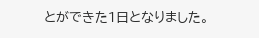とができた1日となりました。